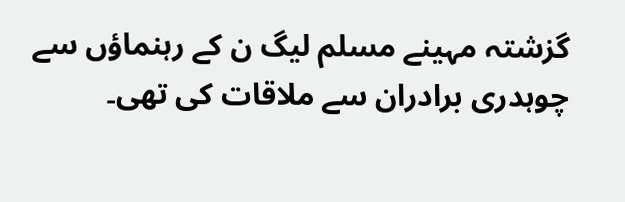گزشتہ مہینے مسلم لیگ ن کے رہنماؤں سے چوہدری برادران سے ملاقات کی تھی۔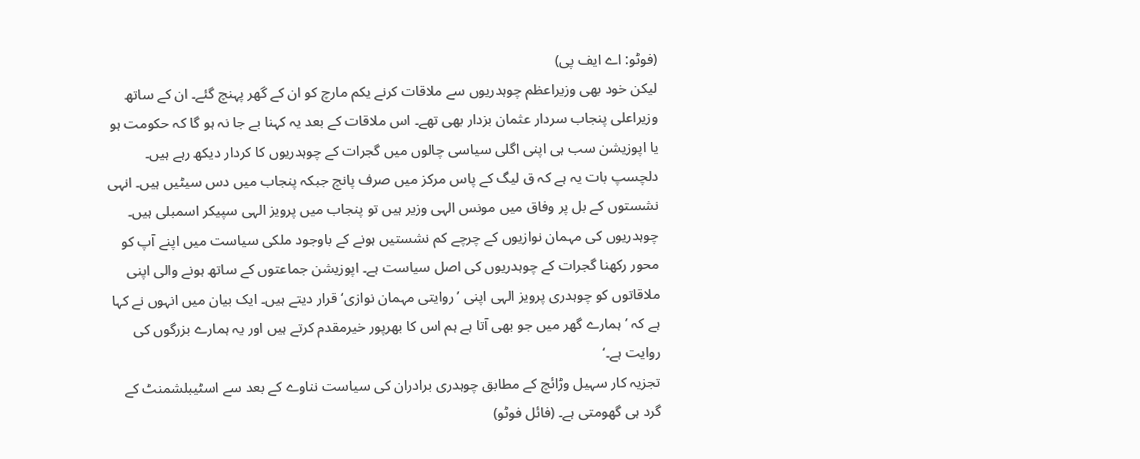(فوٹو: اے ایف پی)
لیکن خود بھی وزیراعظم چوہدریوں سے ملاقات کرنے یکم مارچ کو ان کے گھر پہنچ گئے۔ ان کے ساتھ وزیراعلی پنجاب سردار عثمان بزدار بھی تھے۔ اس ملاقات کے بعد یہ کہنا بے جا نہ ہو گا کہ حکومت ہو یا اپوزیشن سب ہی اپنی اگلی سیاسی چالوں میں گجرات کے چوہدریوں کا کردار دیکھ رہے ہیں۔
دلچسپ بات یہ ہے کہ ق لیگ کے پاس مرکز میں صرف پانچ جبکہ پنجاب میں دس سیٹیں ہیں۔ انہی نشستوں کے بل پر وفاق میں مونس الہی وزیر ہیں تو پنجاب میں پرویز الہی سپیکر اسمبلی ہیں۔ چوہدریوں کی مہمان نوازیوں کے چرچے کم نشستیں ہونے کے باوجود ملکی سیاست میں اپنے آپ کو محور رکھنا گجرات کے چوہدریوں کی اصل سیاست ہے۔ اپوزیشن جماعتوں کے ساتھ ہونے والی اپنی ملاقاتوں کو چوہدری پرویز الہی اپنی ’روایتی مہمان نوازی‘ قرار دیتے ہیں۔ ایک بیان میں انہوں نے کہا ہے کہ ’ہمارے گھر میں جو بھی آتا ہے ہم اس کا بھرپور خیرمقدم کرتے ہیں اور یہ ہمارے بزرگوں کی روایت ہے۔‘
تجزیہ کار سہیل وڑائچ کے مطابق چوہدری برادران کی سیاست نناوے کے بعد سے اسٹیبلشمنٹ کے گرد ہی گھومتی ہے۔ (فائل فوٹو)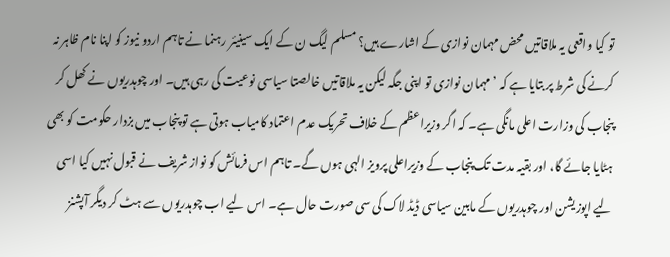تو کیا واقعی یہ ملاقاتیں محض مہمان نوازی کے اشارے ہیں؟ مسلم لیگ ن کے ایک سینیئر رہنما نے تاہم اردو نیوز کو اپنا نام ظاہر نہ کرنے کی شرط پر بتایا ہے کہ ’مہمان نوازی تو اپنی جگہ لیکن یہ ملاقاتیں خالصتا سیاسی نوعیت کی رہی ہیں۔ اور چوہدریوں نے کھل کر پنجاب کی وزارت اعلی مانگی ہے۔ کہ اگر وزیراعظم کے خلاف تحریک عدم اعتماد کامیاب ہوتی ہے تو پنجاب میں بزدار حکومت کو بھی ہٹایا جائے گا، اور بقیہ مدت تک پنجاب کے وزیراعلی پرویز الہی ہوں گے۔ تاہم اس فرمائش کو نواز شریف نے قبول نہیں کیا اسی لیے اپوزیشن اور چوہدریوں کے مابین سیاسی ڈیڈ لاک کی سی صورت حال ہے۔ اس لیے اب چوہدریوں سے ہٹ کر دیگر آپشنز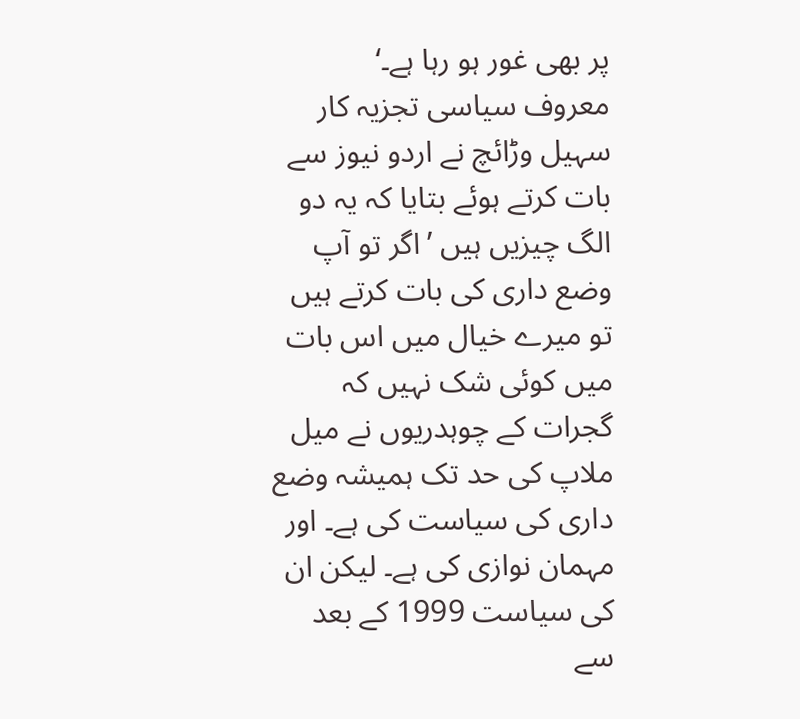پر بھی غور ہو رہا ہے۔‘
معروف سیاسی تجزیہ کار سہیل وڑائچ نے اردو نیوز سے بات کرتے ہوئے بتایا کہ یہ دو الگ چیزیں ہیں ’اگر تو آپ وضع داری کی بات کرتے ہیں تو میرے خیال میں اس بات میں کوئی شک نہیں کہ گجرات کے چوہدریوں نے میل ملاپ کی حد تک ہمیشہ وضع داری کی سیاست کی ہے۔ اور مہمان نوازی کی ہے۔ لیکن ان کی سیاست 1999 کے بعد سے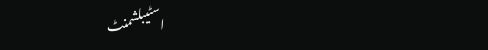اسٹیبلشمنٹ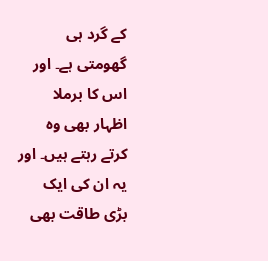کے گرد ہی گھومتی ہے۔ اور اس کا برملا اظہار بھی وہ کرتے رہتے ہیں۔ اور یہ ان کی ایک بڑی طاقت بھی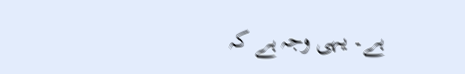ہے۔ یہی وجہ ہے کہ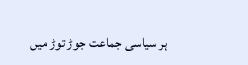ہر سیاسی جماعت جوڑ توڑ میں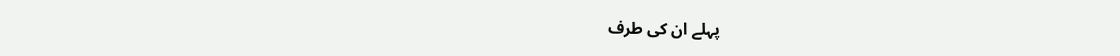پہلے ان کی طرف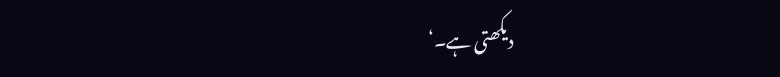دیکھتی ہے۔‘